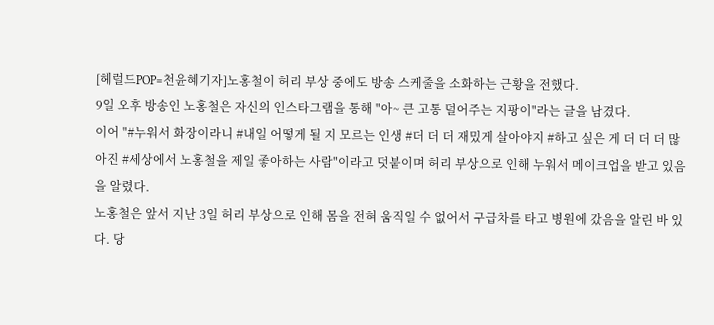[헤럴드POP=천윤혜기자]노홍철이 허리 부상 중에도 방송 스케줄을 소화하는 근황을 전했다.
9일 오후 방송인 노홍철은 자신의 인스타그램을 통해 "아~ 큰 고통 덜어주는 지팡이"라는 글을 남겼다.
이어 "#누워서 화장이라니 #내일 어떻게 될 지 모르는 인생 #더 더 더 재밌게 살아야지 #하고 싶은 게 더 더 더 많아진 #세상에서 노홍철을 제일 좋아하는 사람"이라고 덧붙이며 허리 부상으로 인해 누워서 메이크업을 받고 있음을 알렸다.
노홍철은 앞서 지난 3일 허리 부상으로 인해 몸을 전혀 움직일 수 없어서 구급차를 타고 병원에 갔음을 알린 바 있다. 당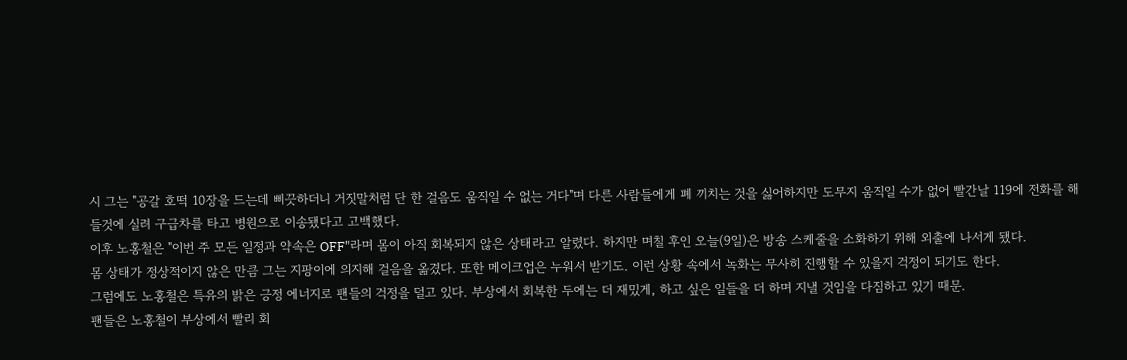시 그는 "공갈 호떡 10장을 드는데 삐끗하더니 거짓말처럼 단 한 걸음도 움직일 수 없는 거다"며 다른 사람들에게 폐 끼치는 것을 싫어하지만 도무지 움직일 수가 없어 빨간날 119에 전화를 해 들것에 실려 구급차를 타고 병원으로 이송됐다고 고백했다.
이후 노홍철은 "이번 주 모든 일정과 약속은 OFF"라며 몸이 아직 회복되지 않은 상태라고 알렸다. 하지만 며칠 후인 오늘(9일)은 방송 스케줄을 소화하기 위해 외출에 나서게 됐다.
몸 상태가 정상적이지 않은 만큼 그는 지팡이에 의지해 걸음을 옮겼다. 또한 메이크업은 누워서 받기도. 이런 상황 속에서 녹화는 무사히 진행할 수 있을지 걱정이 되기도 한다.
그럼에도 노홍철은 특유의 밝은 긍정 에너지로 팬들의 걱정을 덜고 있다. 부상에서 회복한 두에는 더 재밌게, 하고 싶은 일들을 더 하며 지낼 것임을 다짐하고 있기 때문.
팬들은 노홍철이 부상에서 빨리 회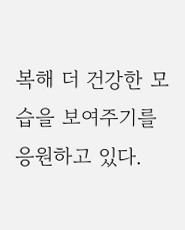복해 더 건강한 모습을 보여주기를 응원하고 있다.